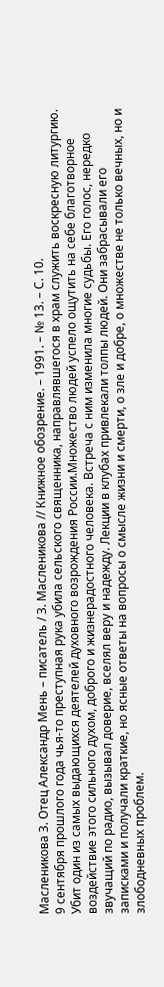Масленикова З. Отец Александр Мень – писатель / З. Масленикова // Книжное обозрение. – 1991. – № 13. – С. 10.
9 сентября прошлого года чья-то преступная рука убила сельского священника, направлявшегося в храм служить воскресную литургию. Убит один из самых выдающихся деятелей духовного возрождения России.Множество людей успело ощутить на себе благотворное воздействие этого сильного духом, доброго и жизнерадостного человека. Встреча с ним изменила многие судьбы. Его голос, нередко звучащий по радио, вызывал доверие, вселял веру и надежду. Лекции в клубах привлекали толпы людей. Они забрасывали его записками и получали краткие, но ясные ответы на вопросы о смысле жизни и смерти, о зле и добре, о множестве не только вечных, но и злободневных проблем.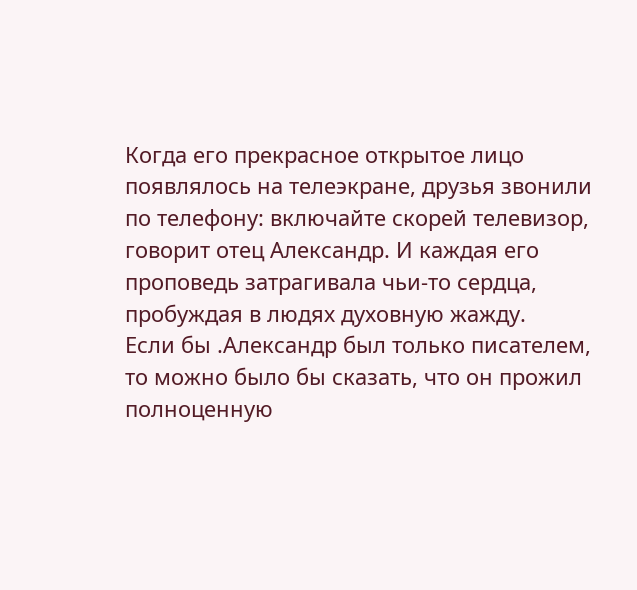Когда его прекрасное открытое лицо появлялось на телеэкране, друзья звонили по телефону: включайте скорей телевизор, говорит отец Александр. И каждая его проповедь затрагивала чьи-то сердца, пробуждая в людях духовную жажду.
Если бы .Александр был только писателем, то можно было бы сказать, что он прожил полноценную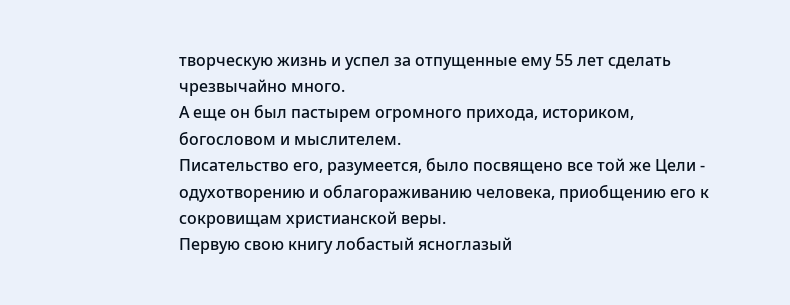творческую жизнь и успел за отпущенные ему 55 лет сделать чрезвычайно много.
А еще он был пастырем огромного прихода, историком, богословом и мыслителем.
Писательство его, разумеется, было посвящено все той же Цели - одухотворению и облагораживанию человека, приобщению его к сокровищам христианской веры.
Первую свою книгу лобастый ясноглазый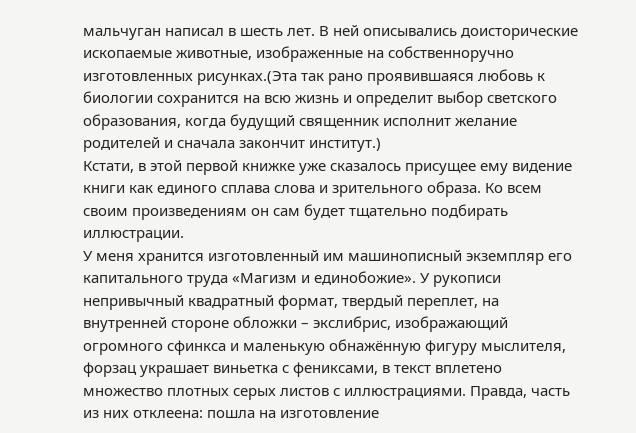мальчуган написал в шесть лет. В ней описывались доисторические ископаемые животные, изображенные на собственноручно изготовленных рисунках.(Эта так рано проявившаяся любовь к биологии сохранится на всю жизнь и определит выбор светского образования, когда будущий священник исполнит желание родителей и сначала закончит институт.)
Кстати, в этой первой книжке уже сказалось присущее ему видение книги как единого сплава слова и зрительного образа. Ко всем своим произведениям он сам будет тщательно подбирать иллюстрации.
У меня хранится изготовленный им машинописный экземпляр его капитального труда «Магизм и единобожие». У рукописи непривычный квадратный формат, твердый переплет, на внутренней стороне обложки – экслибрис, изображающий огромного сфинкса и маленькую обнажённую фигуру мыслителя, форзац украшает виньетка с фениксами, в текст вплетено множество плотных серых листов с иллюстрациями. Правда, часть из них отклеена: пошла на изготовление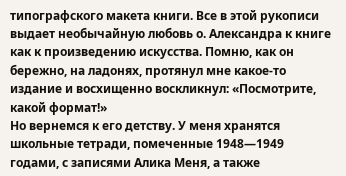типографского макета книги. Все в этой рукописи выдает необычайную любовь о. Александра к книге как к произведению искусства. Помню, как он бережно, на ладонях, протянул мне какое-то издание и восхищенно воскликнул: «Посмотрите, какой формат!»
Но вернемся к его детству. У меня хранятся школьные тетради, помеченные 1948—1949 годами, с записями Алика Меня, а также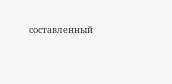составленный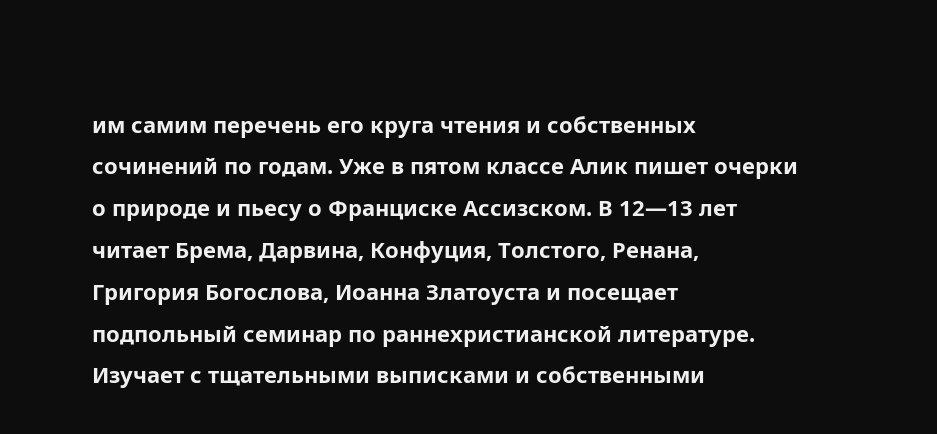им самим перечень его круга чтения и собственных сочинений по годам. Уже в пятом классе Алик пишет очерки о природе и пьесу о Франциске Ассизском. В 12—13 лет читает Брема, Дарвина, Конфуция, Толстого, Ренана, Григория Богослова, Иоанна Златоуста и посещает подпольный семинар по раннехристианской литературе. Изучает с тщательными выписками и собственными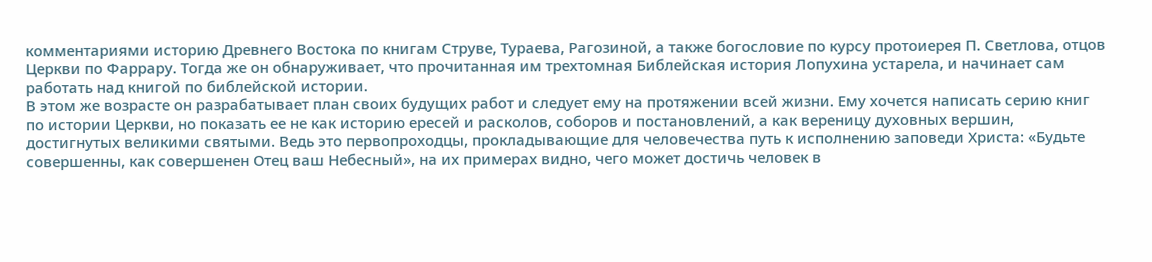комментариями историю Древнего Востока по книгам Струве, Тураева, Рагозиной, а также богословие по курсу протоиерея П. Светлова, отцов Церкви по Фаррару. Тогда же он обнаруживает, что прочитанная им трехтомная Библейская история Лопухина устарела, и начинает сам работать над книгой по библейской истории.
В этом же возрасте он разрабатывает план своих будущих работ и следует ему на протяжении всей жизни. Ему хочется написать серию книг по истории Церкви, но показать ее не как историю ересей и расколов, соборов и постановлений, а как вереницу духовных вершин, достигнутых великими святыми. Ведь это первопроходцы, прокладывающие для человечества путь к исполнению заповеди Христа: «Будьте совершенны, как совершенен Отец ваш Небесный», на их примерах видно, чего может достичь человек в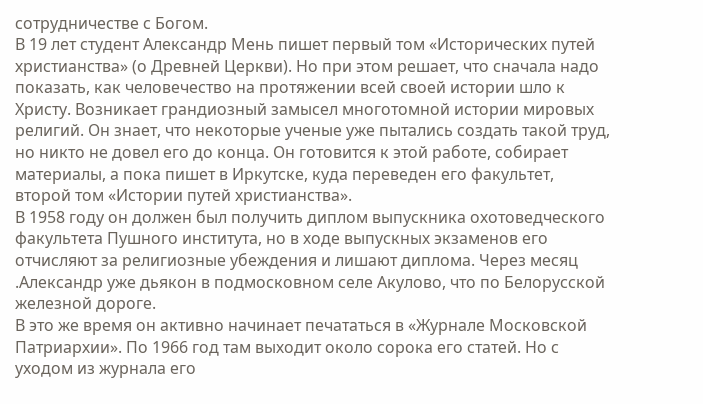сотрудничестве с Богом.
В 19 лет студент Александр Мень пишет первый том «Исторических путей христианства» (о Древней Церкви). Но при этом решает, что сначала надо показать, как человечество на протяжении всей своей истории шло к Христу. Возникает грандиозный замысел многотомной истории мировых религий. Он знает, что некоторые ученые уже пытались создать такой труд, но никто не довел его до конца. Он готовится к этой работе, собирает материалы, а пока пишет в Иркутске, куда переведен его факультет, второй том «Истории путей христианства».
В 1958 году он должен был получить диплом выпускника охотоведческого факультета Пушного института, но в ходе выпускных экзаменов его отчисляют за религиозные убеждения и лишают диплома. Через месяц .Александр уже дьякон в подмосковном селе Акулово, что по Белорусской железной дороге.
В это же время он активно начинает печататься в «Журнале Московской Патриархии». По 1966 год там выходит около сорока его статей. Но с уходом из журнала его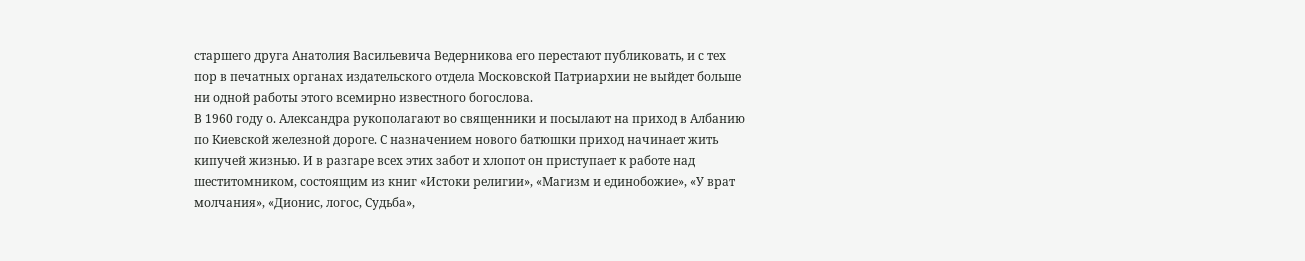старшего друга Анатолия Васильевича Ведерникова его перестают публиковать, и с тех пор в печатных органах издательского отдела Московской Патриархии не выйдет больше ни одной работы этого всемирно известного богослова.
В 1960 году о. Александра рукополагают во священники и посылают на приход в Албанию по Киевской железной дороге. С назначением нового батюшки приход начинает жить кипучей жизнью. И в разгаре всех этих забот и хлопот он приступает к работе над шеститомником, состоящим из книг «Истоки религии», «Магизм и единобожие», «У врат молчания», «Дионис, логос, Судьба»,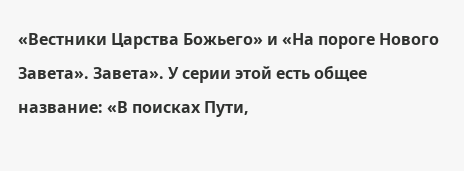«Вестники Царства Божьего» и «На пороге Нового Завета». Завета». У серии этой есть общее название: «В поисках Пути,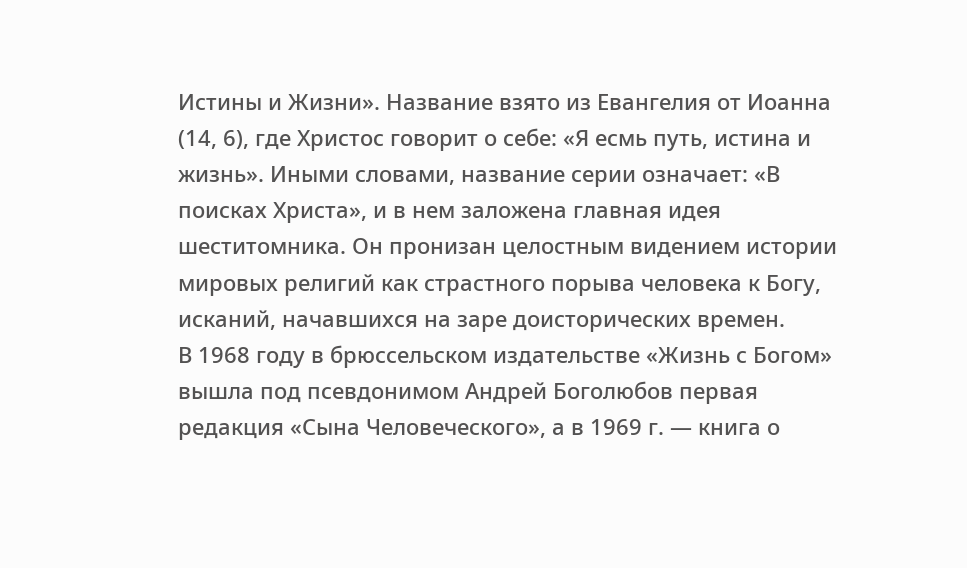Истины и Жизни». Название взято из Евангелия от Иоанна (14, 6), где Христос говорит о себе: «Я есмь путь, истина и жизнь». Иными словами, название серии означает: «В поисках Христа», и в нем заложена главная идея шеститомника. Он пронизан целостным видением истории мировых религий как страстного порыва человека к Богу, исканий, начавшихся на заре доисторических времен.
В 1968 году в брюссельском издательстве «Жизнь с Богом» вышла под псевдонимом Андрей Боголюбов первая редакция «Сына Человеческого», а в 1969 г. — книга о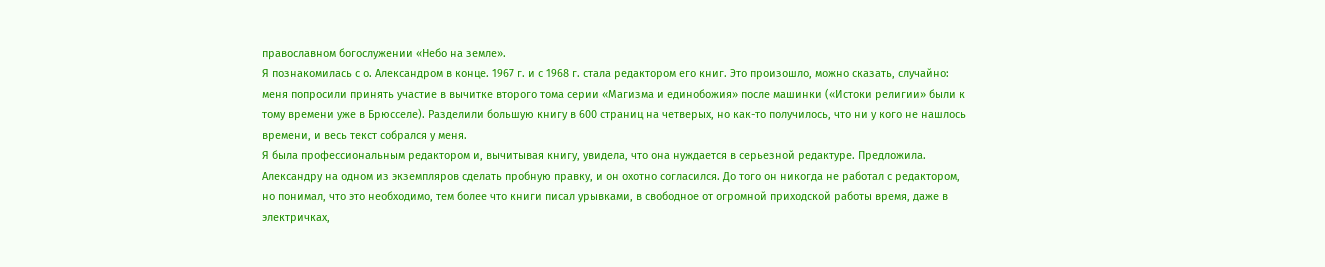православном богослужении «Небо на земле».
Я познакомилась с о. Александром в конце. 1967 г. и с 1968 г. стала редактором его книг. Это произошло, можно сказать, случайно: меня попросили принять участие в вычитке второго тома серии «Магизма и единобожия» после машинки («Истоки религии» были к тому времени уже в Брюсселе). Разделили большую книгу в 600 страниц на четверых, но как-то получилось, что ни у кого не нашлось времени, и весь текст собрался у меня.
Я была профессиональным редактором и, вычитывая книгу, увидела, что она нуждается в серьезной редактуре. Предложила. Александру на одном из экземпляров сделать пробную правку, и он охотно согласился. До того он никогда не работал с редактором, но понимал, что это необходимо, тем более что книги писал урывками, в свободное от огромной приходской работы время, даже в электричках,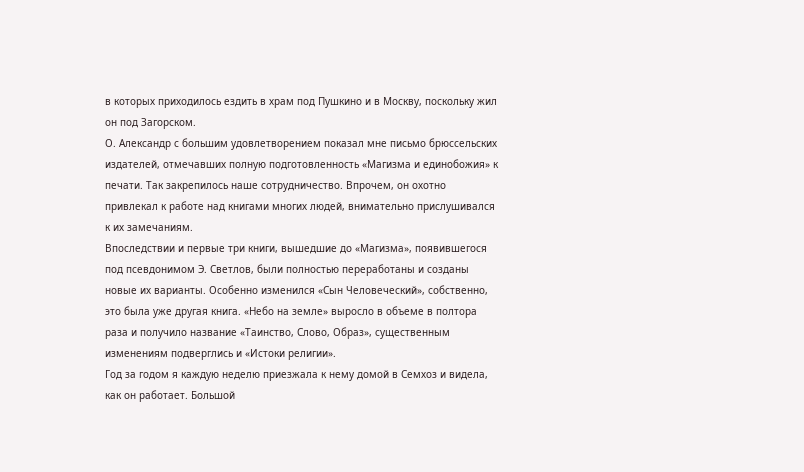в которых приходилось ездить в храм под Пушкино и в Москву, поскольку жил он под Загорском.
О. Александр с большим удовлетворением показал мне письмо брюссельских издателей, отмечавших полную подготовленность «Магизма и единобожия» к печати. Так закрепилось наше сотрудничество. Впрочем, он охотно привлекал к работе над книгами многих людей, внимательно прислушивался к их замечаниям.
Впоследствии и первые три книги, вышедшие до «Магизма», появившегося под псевдонимом Э. Светлов, были полностью переработаны и созданы новые их варианты. Особенно изменился «Сын Человеческий», собственно, это была уже другая книга. «Небо на земле» выросло в объеме в полтора раза и получило название «Таинство, Слово, Образ», существенным изменениям подверглись и «Истоки религии».
Год за годом я каждую неделю приезжала к нему домой в Семхоз и видела, как он работает. Большой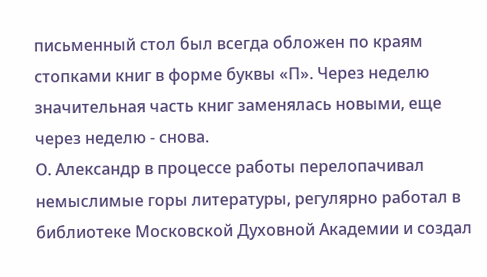письменный стол был всегда обложен по краям стопками книг в форме буквы «П». Через неделю значительная часть книг заменялась новыми, еще через неделю - снова.
О. Александр в процессе работы перелопачивал немыслимые горы литературы, регулярно работал в библиотеке Московской Духовной Академии и создал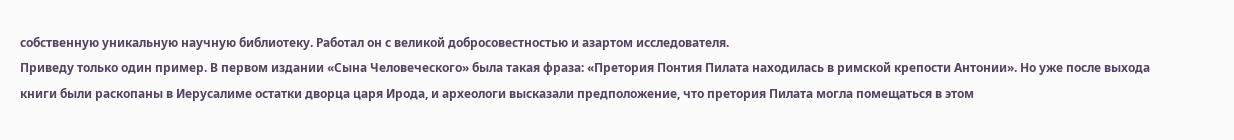собственную уникальную научную библиотеку. Работал он с великой добросовестностью и азартом исследователя.
Приведу только один пример. В первом издании «Сына Человеческого» была такая фраза: «Претория Понтия Пилата находилась в римской крепости Антонии». Но уже после выхода книги были раскопаны в Иерусалиме остатки дворца царя Ирода, и археологи высказали предположение, что претория Пилата могла помещаться в этом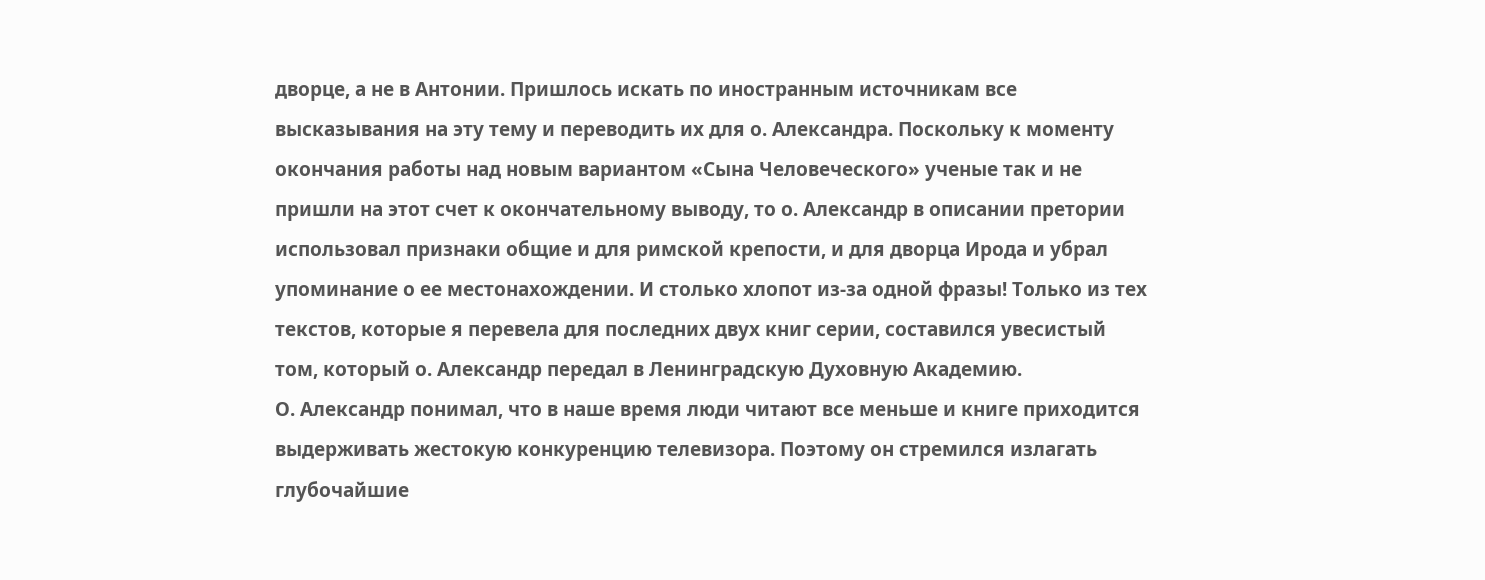дворце, а не в Антонии. Пришлось искать по иностранным источникам все высказывания на эту тему и переводить их для о. Александра. Поскольку к моменту окончания работы над новым вариантом «Сына Человеческого» ученые так и не пришли на этот счет к окончательному выводу, то о. Александр в описании претории использовал признаки общие и для римской крепости, и для дворца Ирода и убрал упоминание о ее местонахождении. И столько хлопот из-за одной фразы! Только из тех текстов, которые я перевела для последних двух книг серии, составился увесистый том, который о. Александр передал в Ленинградскую Духовную Академию.
О. Александр понимал, что в наше время люди читают все меньше и книге приходится выдерживать жестокую конкуренцию телевизора. Поэтому он стремился излагать глубочайшие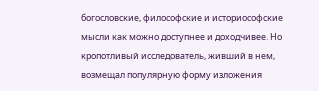богословские, философские и историософские мысли как можно доступнее и доходчивее. Но кропотливый исследователь, живший в нем, возмещал популярную форму изложения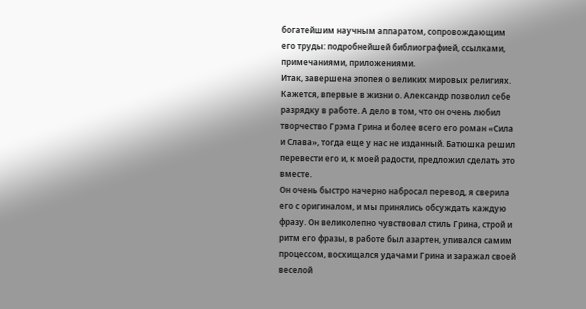богатейшим научным аппаратом, сопровождающим его труды: подробнейшей библиографией, ссылками, примечаниями, приложениями.
Итак, завершена эпопея о великих мировых религиях. Кажется, впервые в жизни о. Александр позволил себе разрядку в работе. А дело в том, что он очень любил творчество Грэма Грина и более всего его роман «Сила и Слава», тогда еще у нас не изданный. Батюшка решил перевести его и, к моей радости, предложил сделать это вместе.
Он очень быстро начерно набросал перевод, я сверила его с оригиналом, и мы принялись обсуждать каждую фразу. Он великолепно чувствовал стиль Грина, строй и ритм его фразы, в работе был азартен, упивался самим процессом, восхищался удачами Грина и заражал своей веселой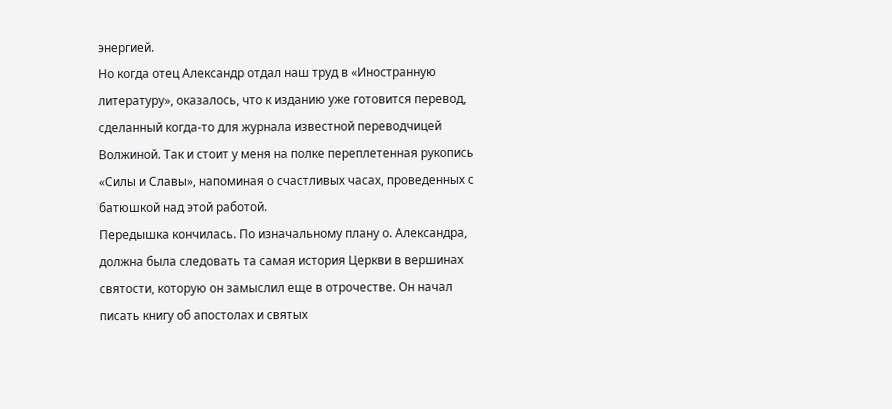энергией.
Но когда отец Александр отдал наш труд в «Иностранную литературу», оказалось, что к изданию уже готовится перевод, сделанный когда-то для журнала известной переводчицей Волжиной. Так и стоит у меня на полке переплетенная рукопись «Силы и Славы», напоминая о счастливых часах, проведенных с батюшкой над этой работой.
Передышка кончилась. По изначальному плану о. Александра, должна была следовать та самая история Церкви в вершинах святости, которую он замыслил еще в отрочестве. Он начал писать книгу об апостолах и святых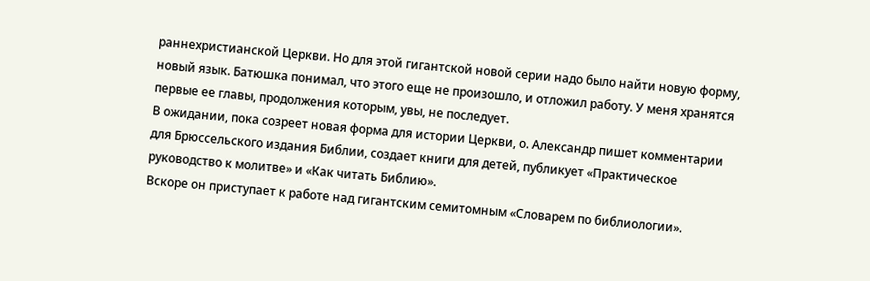раннехристианской Церкви. Но для этой гигантской новой серии надо было найти новую форму, новый язык. Батюшка понимал, что этого еще не произошло, и отложил работу. У меня хранятся первые ее главы, продолжения которым, увы, не последует.
В ожидании, пока созреет новая форма для истории Церкви, о. Александр пишет комментарии для Брюссельского издания Библии, создает книги для детей, публикует «Практическое руководство к молитве» и «Как читать Библию».
Вскоре он приступает к работе над гигантским семитомным «Словарем по библиологии».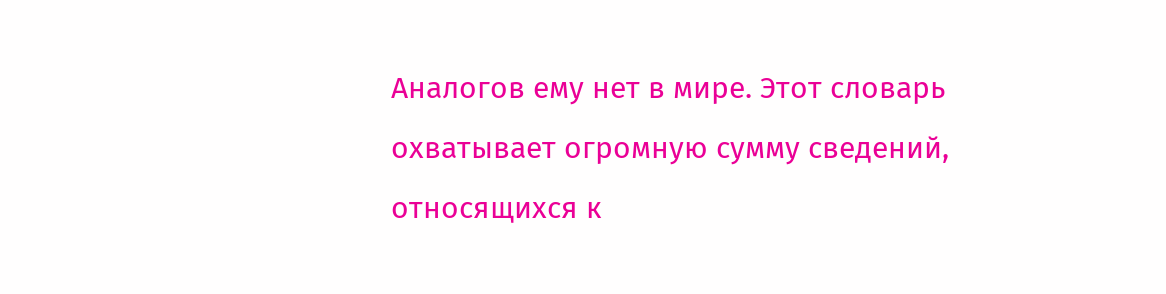Аналогов ему нет в мире. Этот словарь охватывает огромную сумму сведений, относящихся к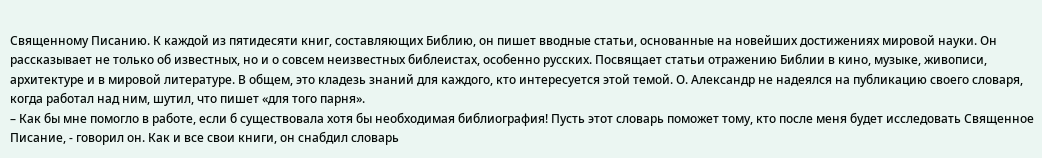Священному Писанию. К каждой из пятидесяти книг, составляющих Библию, он пишет вводные статьи, основанные на новейших достижениях мировой науки. Он рассказывает не только об известных, но и о совсем неизвестных библеистах, особенно русских. Посвящает статьи отражению Библии в кино, музыке, живописи, архитектуре и в мировой литературе. В общем, это кладезь знаний для каждого, кто интересуется этой темой. О. Александр не надеялся на публикацию своего словаря, когда работал над ним, шутил, что пишет «для того парня».
– Как бы мне помогло в работе, если б существовала хотя бы необходимая библиография! Пусть этот словарь поможет тому, кто после меня будет исследовать Священное Писание, - говорил он. Как и все свои книги, он снабдил словарь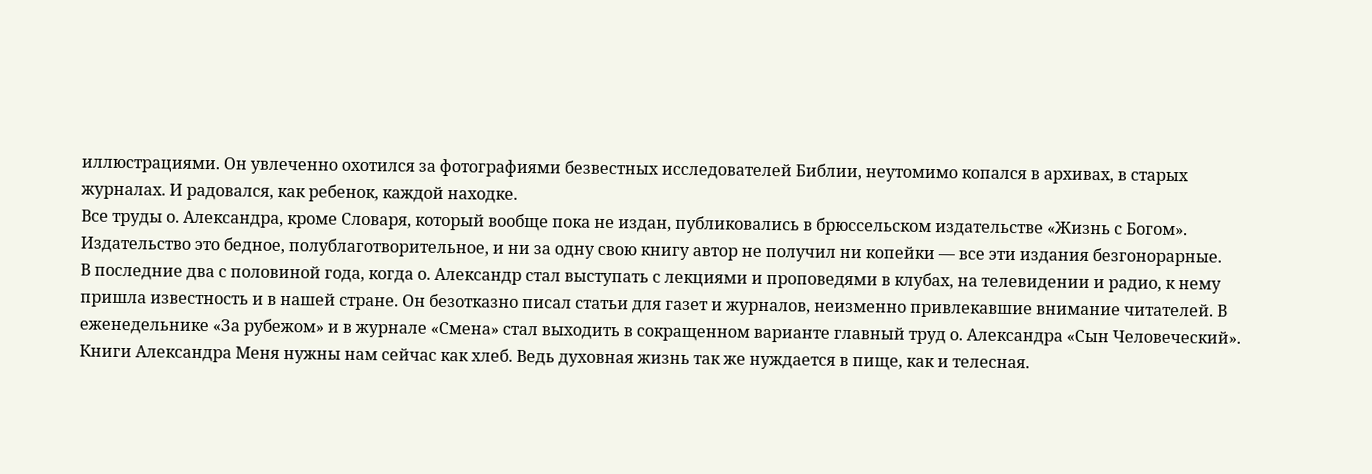иллюстрациями. Он увлеченно охотился за фотографиями безвестных исследователей Библии, неутомимо копался в архивах, в старых журналах. И радовался, как ребенок, каждой находке.
Все труды о. Александра, кроме Словаря, который вообще пока не издан, публиковались в брюссельском издательстве «Жизнь с Богом». Издательство это бедное, полублаготворительное, и ни за одну свою книгу автор не получил ни копейки — все эти издания безгонорарные.
В последние два с половиной года, когда о. Александр стал выступать с лекциями и проповедями в клубах, на телевидении и радио, к нему пришла известность и в нашей стране. Он безотказно писал статьи для газет и журналов, неизменно привлекавшие внимание читателей. В еженедельнике «За рубежом» и в журнале «Смена» стал выходить в сокращенном варианте главный труд о. Александра «Сын Человеческий».
Книги Александра Меня нужны нам сейчас как хлеб. Ведь духовная жизнь так же нуждается в пище, как и телесная.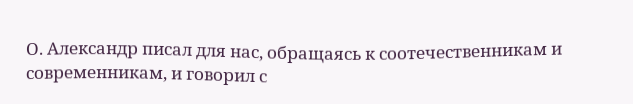О. Александр писал для нас, обращаясь к соотечественникам и современникам, и говорил с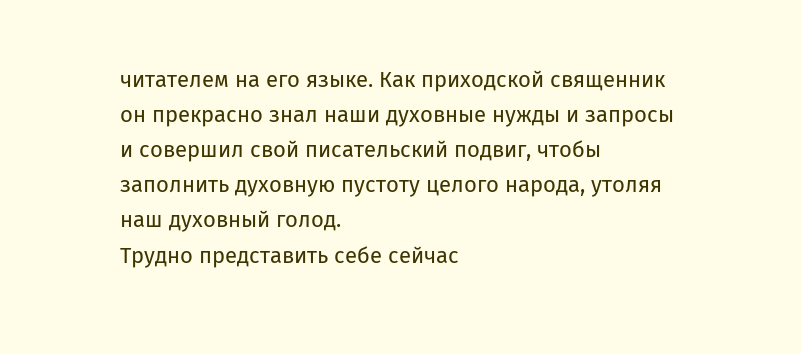читателем на его языке. Как приходской священник он прекрасно знал наши духовные нужды и запросы и совершил свой писательский подвиг, чтобы заполнить духовную пустоту целого народа, утоляя наш духовный голод.
Трудно представить себе сейчас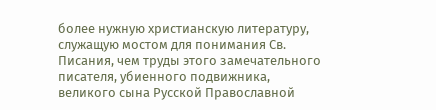более нужную христианскую литературу, служащую мостом для понимания Св. Писания, чем труды этого замечательного писателя, убиенного подвижника, великого сына Русской Православной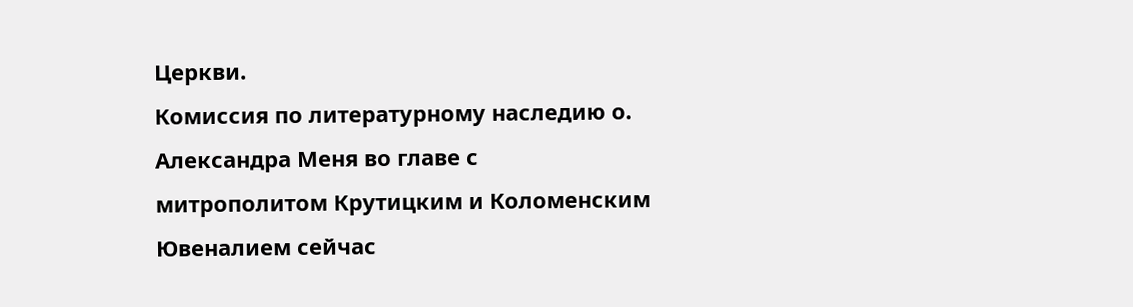Церкви.
Комиссия по литературному наследию о. Александра Меня во главе с митрополитом Крутицким и Коломенским Ювеналием сейчас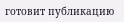готовит публикацию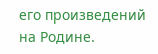его произведений на Родине.